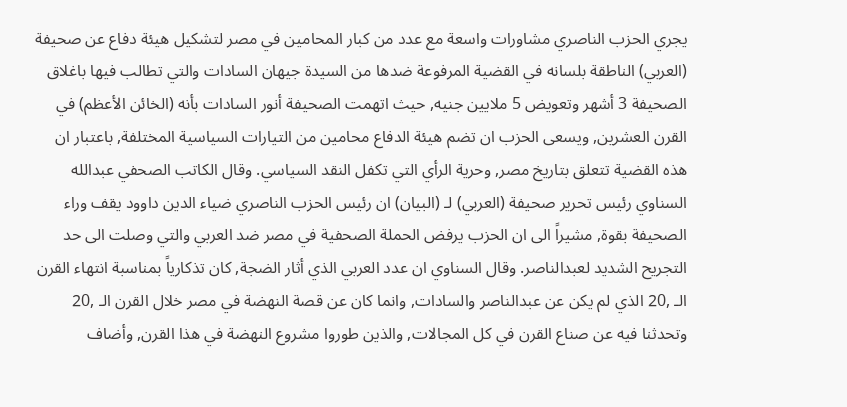يجري الحزب الناصري مشاورات واسعة مع عدد من كبار المحامين في مصر لتشكيل هيئة دفاع عن صحيفة (العربي) الناطقة بلسانه في القضية المرفوعة ضدها من السيدة جيهان السادات والتي تطالب فيها باغلاق الصحيفة 3 أشهر وتعويض 5 ملايين جنيه, حيث اتهمت الصحيفة أنور السادات بأنه (الخائن الأعظم) في القرن العشرين, ويسعى الحزب ان تضم هيئة الدفاع محامين من التيارات السياسية المختلفة, باعتبار ان هذه القضية تتعلق بتاريخ مصر, وحرية الرأي التي تكفل النقد السياسي. وقال الكاتب الصحفي عبدالله السناوي رئيس تحرير صحيفة (العربي) لـ (البيان) ان رئيس الحزب الناصري ضياء الدين داوود يقف وراء الصحيفة بقوة, مشيراً الى ان الحزب يرفض الحملة الصحفية في مصر ضد العربي والتي وصلت الى حد التجريح الشديد لعبدالناصر. وقال السناوي ان عدد العربي الذي أثار الضجة, كان تذكارياً بمناسبة انتهاء القرن الـ ,20 الذي لم يكن عن عبدالناصر والسادات, وانما كان عن قصة النهضة في مصر خلال القرن الـ ,20 وتحدثنا فيه عن صناع القرن في كل المجالات, والذين طوروا مشروع النهضة في هذا القرن, وأضاف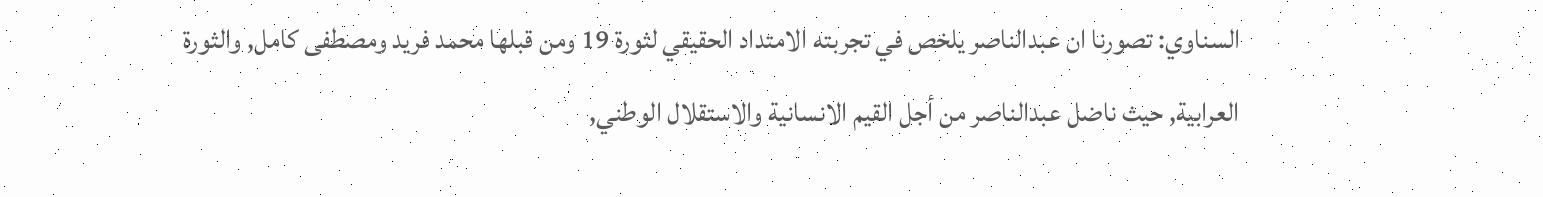السناوي: تصورنا ان عبدالناصر يلخص في تجربته الامتداد الحقيقي لثورة 19 ومن قبلها محمد فريد ومصطفى كامل, والثورة العرابية, حيث ناضل عبدالناصر من أجل القيم الانسانية والاستقلال الوطني,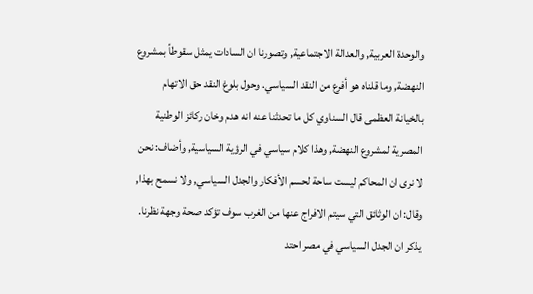والوحدة العربية, والعدالة الاجتماعية, وتصورنا ان السادات يمثل سقوطاً بمشروع النهضة, وما قلناه هو أفرع من النقد السياسي. وحول بلوغ النقد حق الاتهام بالخيانة العظمى قال السناوي كل ما تحدثنا عنه انه هدم وخان ركائز الوطنية المصرية لمشروع النهضة, وهذا كلام سياسي في الرؤية السياسية, وأضاف: نحن لا نرى ان المحاكم ليست ساحة لحسم الأفكار والجدل السياسي, ولا نسمح بهذا, وقال: ان الوثائق التي سيتم الافراج عنها من الغرب سوف تؤكد صحة وجهة نظرنا. يذكر ان الجدل السياسي في مصر احتد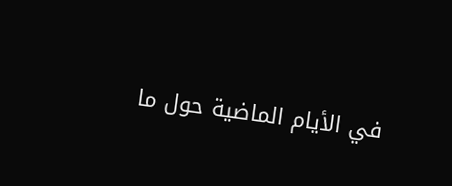في الأيام الماضية حول ما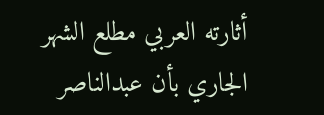أثارته العربي مطلع الشهر الجاري بأن عبدالناصر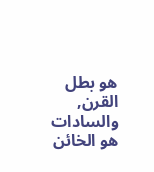هو بطل القرن, والسادات هو الخائن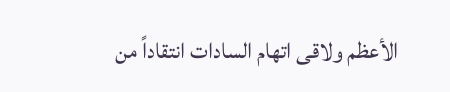الأعظم ولاقى اتهام السادات انتقاداً من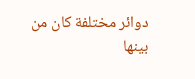دوائر مختلفة كان من بينها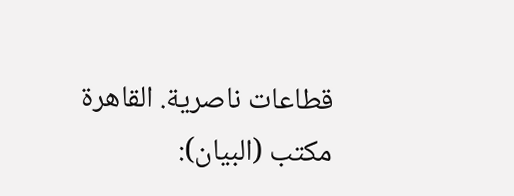قطاعات ناصرية. القاهرة مكتب (البيان):